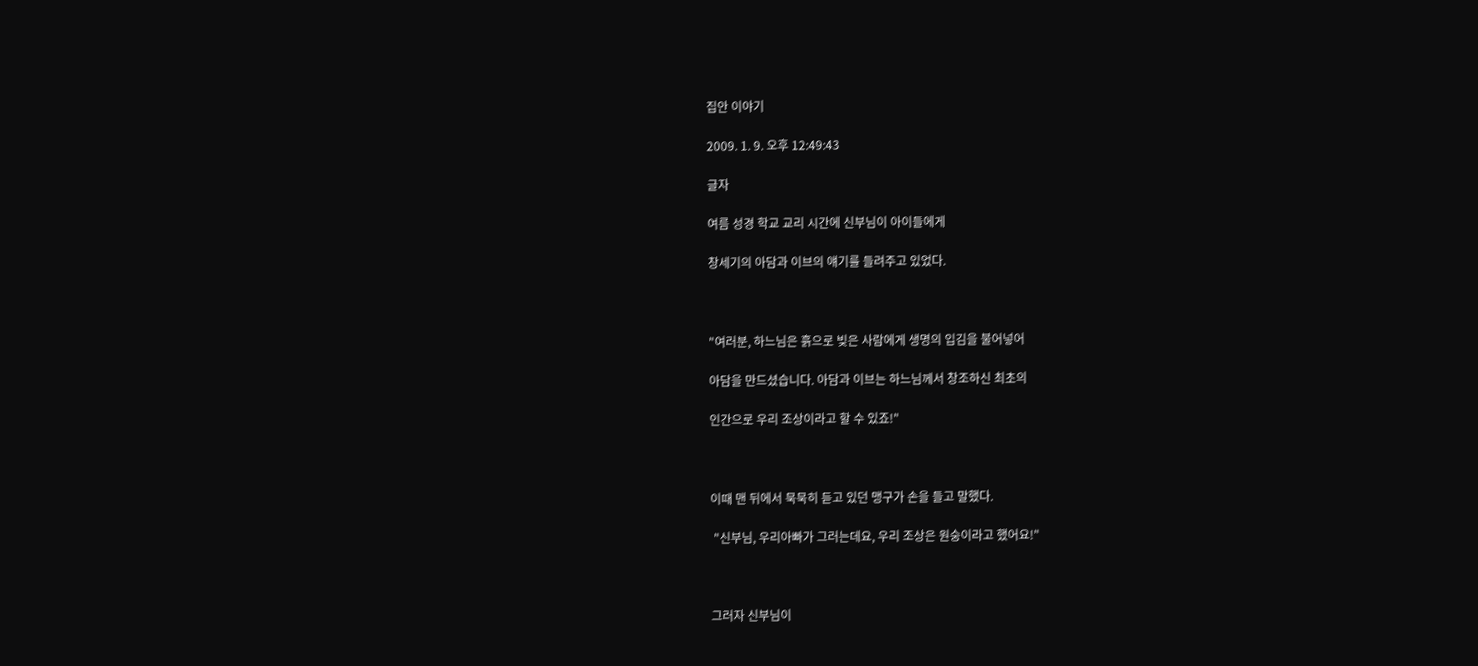집안 이야기

2009. 1. 9. 오후 12:49:43

글자

여름 성경 학교 교리 시간에 신부님이 아이들에게

창세기의 아담과 이브의 얘기를 들려주고 있었다.



"여러분, 하느님은 흙으로 빚은 사람에게 생명의 입김을 불어넣어

아담을 만드셨습니다. 아담과 이브는 하느님께서 창조하신 최초의

인간으로 우리 조상이라고 할 수 있죠!"



이때 맨 뒤에서 묵묵히 듣고 있던 맹구가 손을 들고 말했다.

 "신부님, 우리아빠가 그러는데요, 우리 조상은 원숭이라고 했어요!"



그러자 신부님이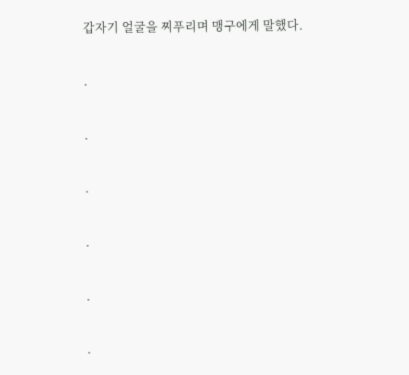갑자기 얼굴을 찌푸리며 맹구에게 말했다.

.

.

.

.

.

.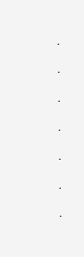.

.

.

.

.

.

.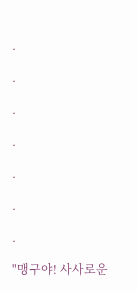.

.

.

.

.

.

.

"맹구야! 사사로운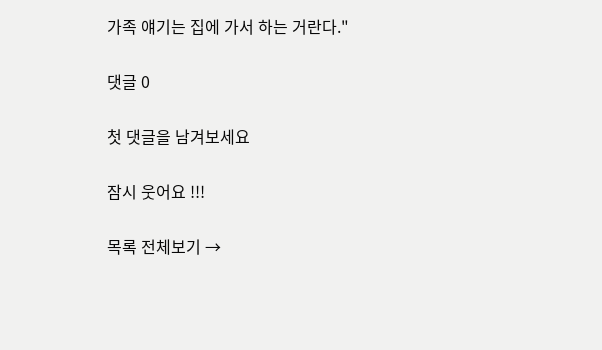가족 얘기는 집에 가서 하는 거란다."

댓글 0

첫 댓글을 남겨보세요

잠시 웃어요 !!!

목록 전체보기 →